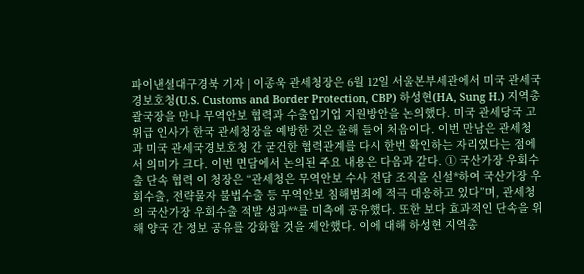파이낸셜대구경북 기자 | 이종욱 관세청장은 6월 12일 서울본부세관에서 미국 관세국경보호청(U.S. Customs and Border Protection, CBP) 하성현(HA, Sung H.) 지역총괄국장을 만나 무역안보 협력과 수출입기업 지원방안을 논의했다. 미국 관세당국 고위급 인사가 한국 관세청장을 예방한 것은 올해 들어 처음이다. 이번 만남은 관세청과 미국 관세국경보호청 간 굳건한 협력관계를 다시 한번 확인하는 자리였다는 점에서 의미가 크다. 이번 면담에서 논의된 주요 내용은 다음과 같다. ① 국산가장 우회수출 단속 협력 이 청장은 “관세청은 무역안보 수사 전담 조직을 신설*하여 국산가장 우회수출, 전략물자 불법수출 등 무역안보 침해범죄에 적극 대응하고 있다”며, 관세청의 국산가장 우회수출 적발 성과**를 미측에 공유했다. 또한 보다 효과적인 단속을 위해 양국 간 정보 공유를 강화할 것을 제안했다. 이에 대해 하성현 지역총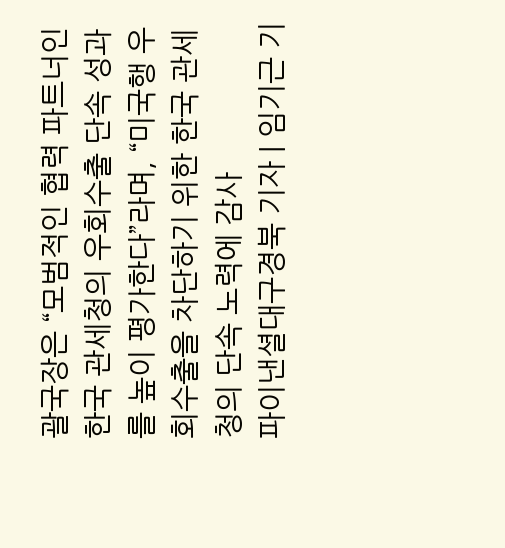괄국장은 “모범적인 협력 파트너인 한국 관세청의 우회수출 단속 성과를 높이 평가한다”라며, “미국행 우회수출을 차단하기 위한 한국 관세청의 단속 노력에 감사
파이낸셜대구경북 기자 | 임기근 기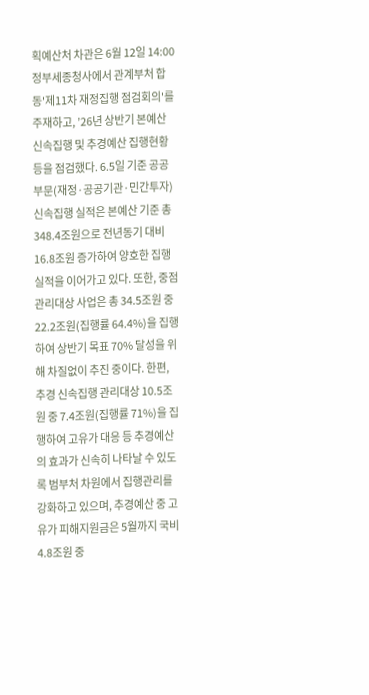획예산처 차관은 6월 12일 14:00 정부세종청사에서 관계부처 합동'제11차 재정집행 점검회의'를 주재하고, ’26년 상반기 본예산 신속집행 및 추경예산 집행현황 등을 점검했다. 6.5일 기준 공공부문(재정·공공기관·민간투자) 신속집행 실적은 본예산 기준 총 348.4조원으로 전년동기 대비 16.8조원 증가하여 양호한 집행실적을 이어가고 있다. 또한, 중점관리대상 사업은 총 34.5조원 중 22.2조원(집행률 64.4%)을 집행하여 상반기 목표 70% 달성을 위해 차질없이 추진 중이다. 한편, 추경 신속집행 관리대상 10.5조원 중 7.4조원(집행률 71%)을 집행하여 고유가 대응 등 추경예산의 효과가 신속히 나타날 수 있도록 범부처 차원에서 집행관리를 강화하고 있으며, 추경예산 중 고유가 피해지원금은 5월까지 국비 4.8조원 중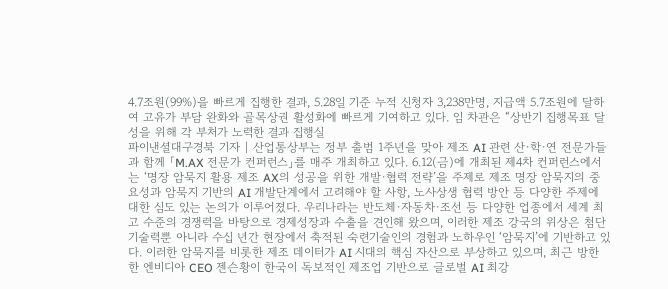4.7조원(99%)을 빠르게 집행한 결과, 5.28일 기준 누적 신청자 3,238만명, 지급액 5.7조원에 달하여 고유가 부담 완화와 골목상권 활성화에 빠르게 기여하고 있다. 임 차관은 “상반기 집행목표 달성을 위해 각 부처가 노력한 결과 집행실
파이낸셜대구경북 기자 | 산업통상부는 정부 출범 1주년을 맞아 제조 AI 관련 산·학·연 전문가들과 함께 「M.AX 전문가 컨퍼런스」를 매주 개최하고 있다. 6.12(금)에 개최된 제4차 컨퍼런스에서는 ‘명장 암묵지 활용 제조 AX의 성공을 위한 개발·협력 전략’을 주제로 제조 명장 암묵지의 중요성과 암묵지 기반의 AI 개발단계에서 고려해야 할 사항, 노사상생 협력 방안 등 다양한 주제에 대한 심도 있는 논의가 이루어졌다. 우리나라는 반도체·자동차·조선 등 다양한 업종에서 세계 최고 수준의 경쟁력을 바탕으로 경제성장과 수출을 견인해 왔으며, 이러한 제조 강국의 위상은 첨단 기술력뿐 아니라 수십 년간 현장에서 축적된 숙련기술인의 경험과 노하우인 ‘암묵지’에 기반하고 있다. 이러한 암묵지를 비롯한 제조 데이터가 AI 시대의 핵심 자산으로 부상하고 있으며, 최근 방한한 엔비디아 CEO 젠슨황이 한국이 독보적인 제조업 기반으로 글로벌 AI 최강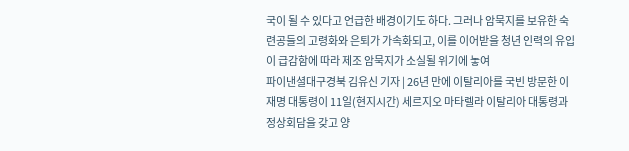국이 될 수 있다고 언급한 배경이기도 하다. 그러나 암묵지를 보유한 숙련공들의 고령화와 은퇴가 가속화되고, 이를 이어받을 청년 인력의 유입이 급감함에 따라 제조 암묵지가 소실될 위기에 놓여
파이낸셜대구경북 김유신 기자 | 26년 만에 이탈리아를 국빈 방문한 이재명 대통령이 11일(현지시간) 세르지오 마타렐라 이탈리아 대통령과 정상회담을 갖고 양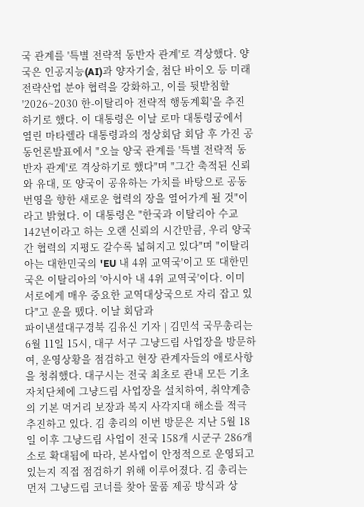국 관계를 '특별 전략적 동반자 관계'로 격상했다. 양국은 인공지능(AI)과 양자기술, 첨단 바이오 등 미래 전략산업 분야 협력을 강화하고, 이를 뒷받침할 '2026~2030 한-이탈리아 전략적 행동계획'을 추진하기로 했다. 이 대통령은 이날 로마 대통령궁에서 열린 마타렐라 대통령과의 정상회담 회담 후 가진 공동언론발표에서 "오늘 양국 관계를 '특별 전략적 동반자 관계'로 격상하기로 했다"며 "그간 축적된 신뢰와 유대, 또 양국이 공유하는 가치를 바탕으로 공동번영을 향한 새로운 협력의 장을 열어가게 될 것"이라고 밝혔다. 이 대통령은 "한국과 이탈리아 수교 142년이라고 하는 오랜 신뢰의 시간만큼, 우리 양국 간 협력의 지평도 갈수록 넓혀지고 있다"며 "이탈리아는 대한민국의 'EU 내 4위 교역국'이고 또 대한민국은 이탈리아의 '아시아 내 4위 교역국'이다. 이미 서로에게 매우 중요한 교역대상국으로 자리 잡고 있다"고 운을 뗐다. 이날 회담과
파이낸셜대구경북 김유신 기자 | 김민석 국무총리는 6월 11일 15시, 대구 서구 그냥드림 사업장을 방문하여, 운영상황을 점검하고 현장 관계자들의 애로사항을 청취했다. 대구시는 전국 최초로 관내 모든 기초자치단체에 그냥드림 사업장을 설치하여, 취약계층의 기본 먹거리 보장과 복지 사각지대 해소를 적극 추진하고 있다. 김 총리의 이번 방문은 지난 5월 18일 이후 그냥드림 사업이 전국 158개 시군구 286개소로 확대됨에 따라, 본사업이 안정적으로 운영되고 있는지 직접 점검하기 위해 이루어졌다. 김 총리는 먼저 그냥드림 코너를 찾아 물품 제공 방식과 상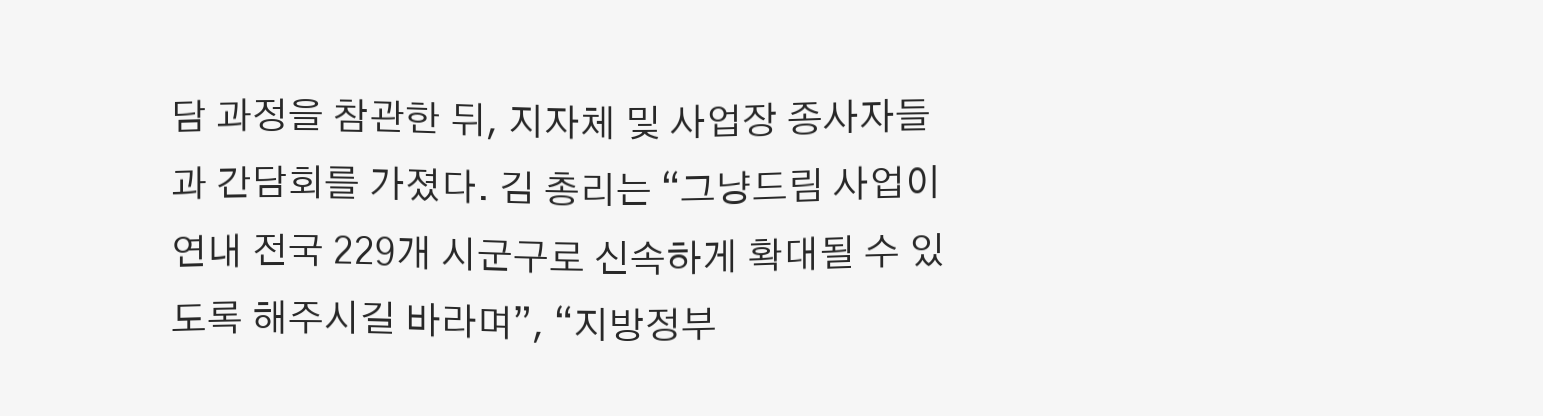담 과정을 참관한 뒤, 지자체 및 사업장 종사자들과 간담회를 가졌다. 김 총리는 “그냥드림 사업이 연내 전국 229개 시군구로 신속하게 확대될 수 있도록 해주시길 바라며”, “지방정부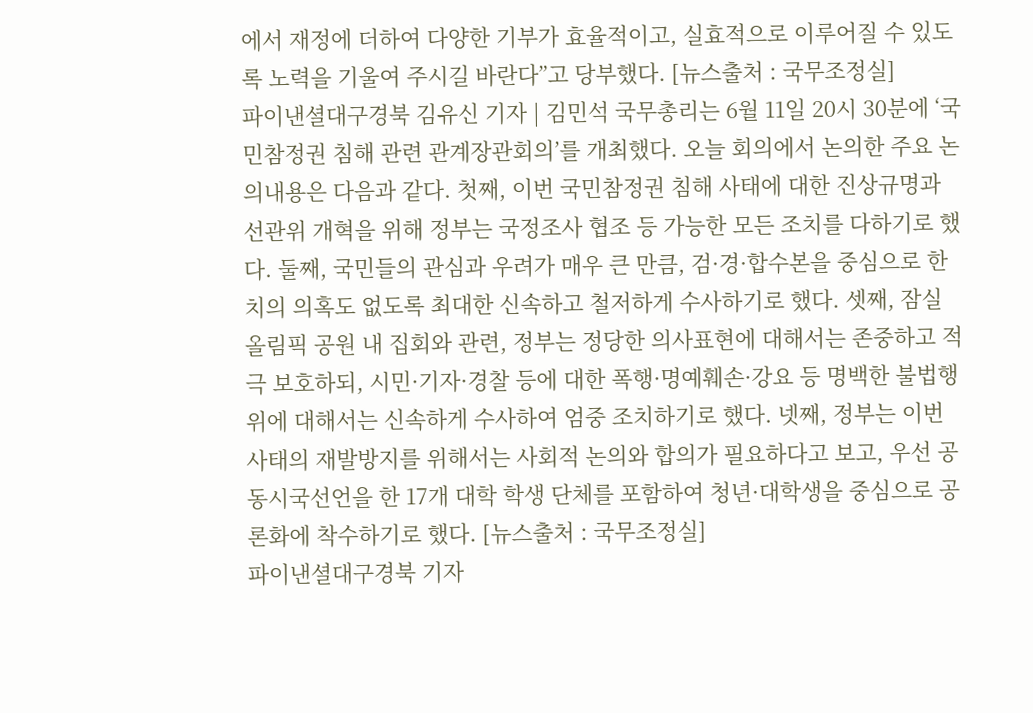에서 재정에 더하여 다양한 기부가 효율적이고, 실효적으로 이루어질 수 있도록 노력을 기울여 주시길 바란다”고 당부했다. [뉴스출처 : 국무조정실]
파이낸셜대구경북 김유신 기자 | 김민석 국무총리는 6월 11일 20시 30분에 ‘국민참정권 침해 관련 관계장관회의’를 개최했다. 오늘 회의에서 논의한 주요 논의내용은 다음과 같다. 첫째, 이번 국민참정권 침해 사태에 대한 진상규명과 선관위 개혁을 위해 정부는 국정조사 협조 등 가능한 모든 조치를 다하기로 했다. 둘째, 국민들의 관심과 우려가 매우 큰 만큼, 검·경·합수본을 중심으로 한 치의 의혹도 없도록 최대한 신속하고 철저하게 수사하기로 했다. 셋째, 잠실 올림픽 공원 내 집회와 관련, 정부는 정당한 의사표현에 대해서는 존중하고 적극 보호하되, 시민·기자·경찰 등에 대한 폭행·명예훼손·강요 등 명백한 불법행위에 대해서는 신속하게 수사하여 엄중 조치하기로 했다. 넷째, 정부는 이번 사태의 재발방지를 위해서는 사회적 논의와 합의가 필요하다고 보고, 우선 공동시국선언을 한 17개 대학 학생 단체를 포함하여 청년·대학생을 중심으로 공론화에 착수하기로 했다. [뉴스출처 : 국무조정실]
파이낸셜대구경북 기자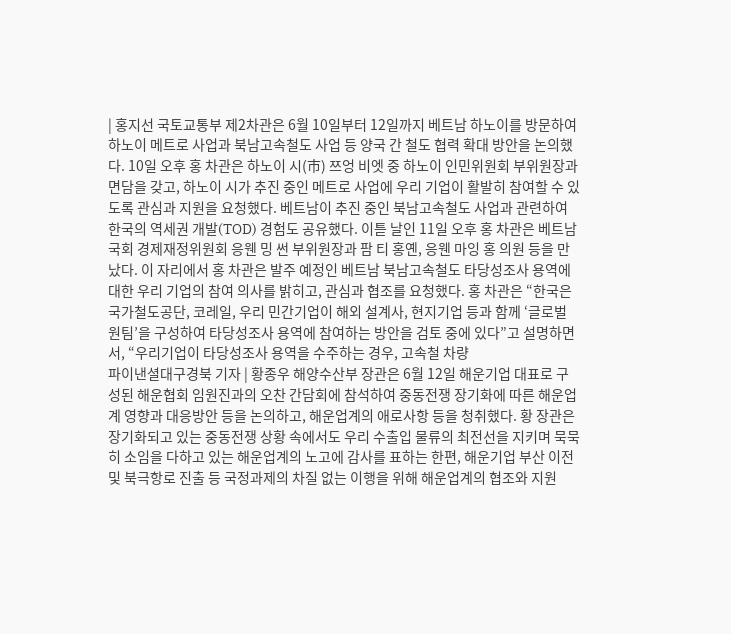| 홍지선 국토교통부 제2차관은 6월 10일부터 12일까지 베트남 하노이를 방문하여 하노이 메트로 사업과 북남고속철도 사업 등 양국 간 철도 협력 확대 방안을 논의했다. 10일 오후 홍 차관은 하노이 시(市) 쯔엉 비엣 중 하노이 인민위원회 부위원장과 면담을 갖고, 하노이 시가 추진 중인 메트로 사업에 우리 기업이 활발히 참여할 수 있도록 관심과 지원을 요청했다. 베트남이 추진 중인 북남고속철도 사업과 관련하여 한국의 역세권 개발(TOD) 경험도 공유했다. 이튿 날인 11일 오후 홍 차관은 베트남 국회 경제재정위원회 응웬 밍 썬 부위원장과 팜 티 홍옌, 응웬 마잉 홍 의원 등을 만났다. 이 자리에서 홍 차관은 발주 예정인 베트남 북남고속철도 타당성조사 용역에 대한 우리 기업의 참여 의사를 밝히고, 관심과 협조를 요청했다. 홍 차관은 “한국은 국가철도공단, 코레일, 우리 민간기업이 해외 설계사, 현지기업 등과 함께 ‘글로벌 원팀’을 구성하여 타당성조사 용역에 참여하는 방안을 검토 중에 있다”고 설명하면서, “우리기업이 타당성조사 용역을 수주하는 경우, 고속철 차량
파이낸셜대구경북 기자 | 황종우 해양수산부 장관은 6월 12일 해운기업 대표로 구성된 해운협회 임원진과의 오찬 간담회에 참석하여 중동전쟁 장기화에 따른 해운업계 영향과 대응방안 등을 논의하고, 해운업계의 애로사항 등을 청취했다. 황 장관은 장기화되고 있는 중동전쟁 상황 속에서도 우리 수출입 물류의 최전선을 지키며 묵묵히 소임을 다하고 있는 해운업계의 노고에 감사를 표하는 한편, 해운기업 부산 이전 및 북극항로 진출 등 국정과제의 차질 없는 이행을 위해 해운업계의 협조와 지원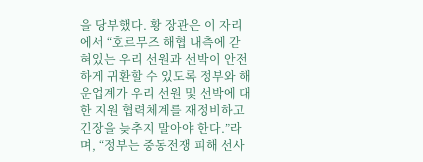을 당부했다. 황 장관은 이 자리에서 “호르무즈 해협 내측에 갇혀있는 우리 선원과 선박이 안전하게 귀환할 수 있도록 정부와 해운업계가 우리 선원 및 선박에 대한 지원 협력체계를 재정비하고 긴장을 늦추지 말아야 한다.”라며, “정부는 중동전쟁 피해 선사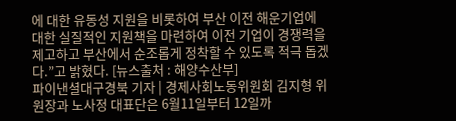에 대한 유동성 지원을 비롯하여 부산 이전 해운기업에 대한 실질적인 지원책을 마련하여 이전 기업이 경쟁력을 제고하고 부산에서 순조롭게 정착할 수 있도록 적극 돕겠다.”고 밝혔다. [뉴스출처 : 해양수산부]
파이낸셜대구경북 기자 | 경제사회노동위원회 김지형 위원장과 노사정 대표단은 6월11일부터 12일까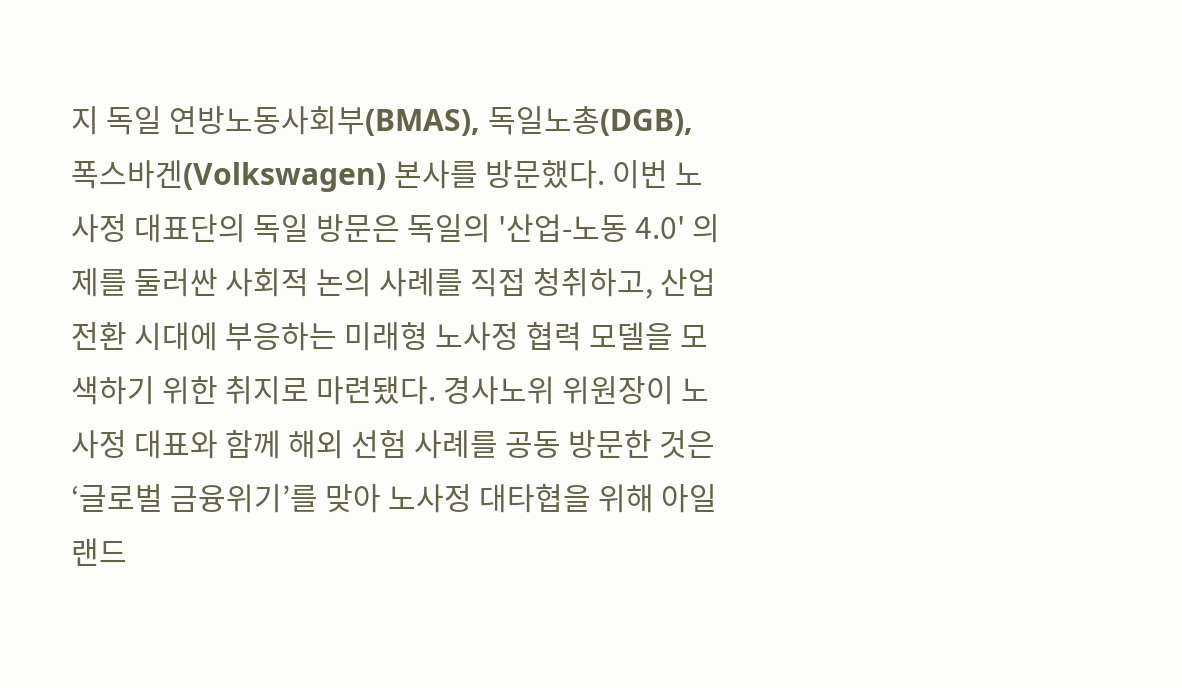지 독일 연방노동사회부(BMAS), 독일노총(DGB), 폭스바겐(Volkswagen) 본사를 방문했다. 이번 노사정 대표단의 독일 방문은 독일의 '산업-노동 4.0' 의제를 둘러싼 사회적 논의 사례를 직접 청취하고, 산업전환 시대에 부응하는 미래형 노사정 협력 모델을 모색하기 위한 취지로 마련됐다. 경사노위 위원장이 노사정 대표와 함께 해외 선험 사례를 공동 방문한 것은 ‘글로벌 금융위기’를 맞아 노사정 대타협을 위해 아일랜드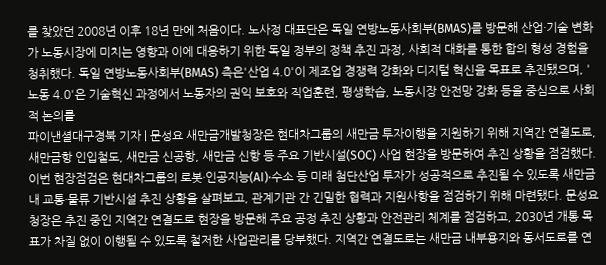를 찾았던 2008년 이후 18년 만에 처음이다. 노사정 대표단은 독일 연방노동사회부(BMAS)를 방문해 산업·기술 변화가 노동시장에 미치는 영향과 이에 대응하기 위한 독일 정부의 정책 추진 과정, 사회적 대화를 통한 합의 형성 경험을 청취했다. 독일 연방노동사회부(BMAS) 측은'산업 4.0'이 제조업 경쟁력 강화와 디지털 혁신을 목표로 추진됐으며, '노동 4.0'은 기술혁신 과정에서 노동자의 권익 보호와 직업훈련, 평생학습, 노동시장 안전망 강화 등을 중심으로 사회적 논의를
파이낸셜대구경북 기자 | 문성요 새만금개발청장은 현대차그룹의 새만금 투자이행을 지원하기 위해 지역간 연결도로, 새만금항 인입철도, 새만금 신공항, 새만금 신항 등 주요 기반시설(SOC) 사업 현장을 방문하여 추진 상황을 점검했다. 이번 현장점검은 현대차그룹의 로봇·인공지능(AI)·수소 등 미래 첨단산업 투자가 성공적으로 추진될 수 있도록 새만금 내 교통·물류 기반시설 추진 상황을 살펴보고, 관계기관 간 긴밀한 협력과 지원사항을 점검하기 위해 마련됐다. 문성요 청장은 추진 중인 지역간 연결도로 현장을 방문해 주요 공정 추진 상황과 안전관리 체계를 점검하고, 2030년 개통 목표가 차질 없이 이행될 수 있도록 철저한 사업관리를 당부했다. 지역간 연결도로는 새만금 내부용지와 동서도로를 연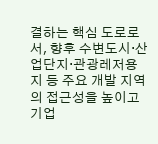결하는 핵심 도로로서, 향후 수변도시·산업단지·관광레저용지 등 주요 개발 지역의 접근성을 높이고 기업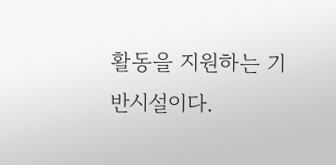활동을 지원하는 기반시설이다.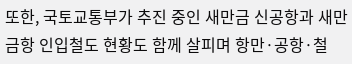또한, 국토교통부가 추진 중인 새만금 신공항과 새만금항 인입철도 현황도 함께 살피며 항만·공항·철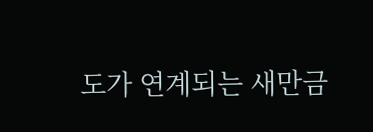도가 연계되는 새만금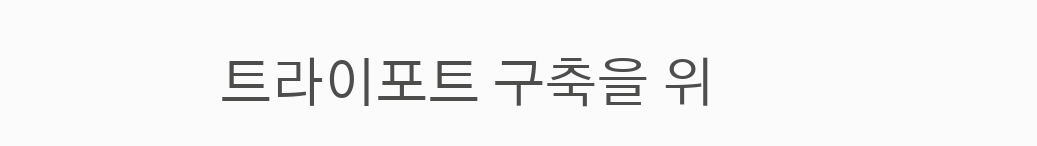트라이포트 구축을 위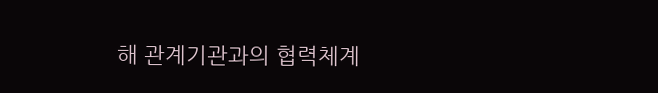해 관계기관과의 협력체계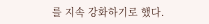를 지속 강화하기로 했다.